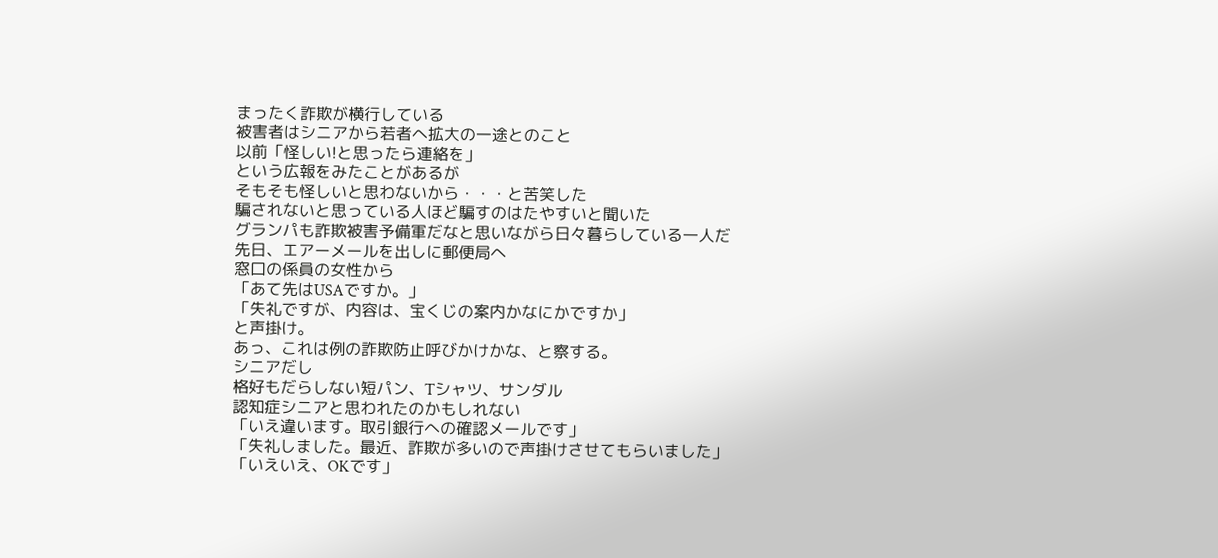まったく詐欺が横行している
被害者はシニアから若者へ拡大の一途とのこと
以前「怪しい!と思ったら連絡を」
という広報をみたことがあるが
そもそも怪しいと思わないから・・・と苦笑した
騙されないと思っている人ほど騙すのはたやすいと聞いた
グランパも詐欺被害予備軍だなと思いながら日々暮らしている一人だ
先日、エアーメールを出しに郵便局へ
窓口の係員の女性から
「あて先はUSAですか。」
「失礼ですが、内容は、宝くじの案内かなにかですか」
と声掛け。
あっ、これは例の詐欺防止呼びかけかな、と察する。
シニアだし
格好もだらしない短パン、Tシャツ、サンダル
認知症シニアと思われたのかもしれない
「いえ違います。取引銀行への確認メールです」
「失礼しました。最近、詐欺が多いので声掛けさせてもらいました」
「いえいえ、OKです」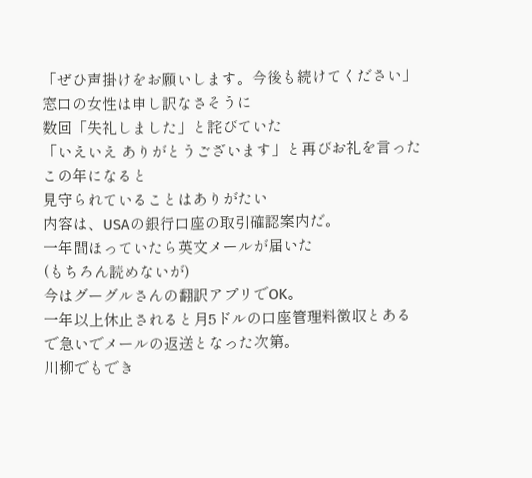「ぜひ声掛けをお願いします。今後も続けてください」
窓口の女性は申し訳なさそうに
数回「失礼しました」と詫びていた
「いえいえ ありがとうございます」と再びお礼を言った
この年になると
見守られていることはありがたい
内容は、USAの銀行口座の取引確認案内だ。
一年間ほっていたら英文メールが届いた
(もちろん読めないが)
今はグーグルさんの翻訳アプリでOK。
一年以上休止されると月5ドルの口座管理料徴収とある
で急いでメールの返送となった次第。
川柳でもでき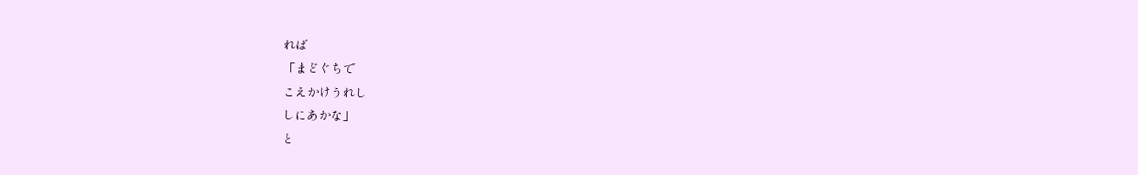れば
「まどぐちで
こえかけうれし
しにあかな」
と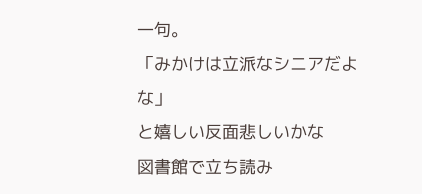一句。
「みかけは立派なシニアだよな」
と嬉しい反面悲しいかな
図書館で立ち読み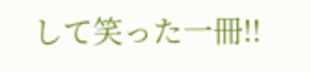して笑った一冊!!